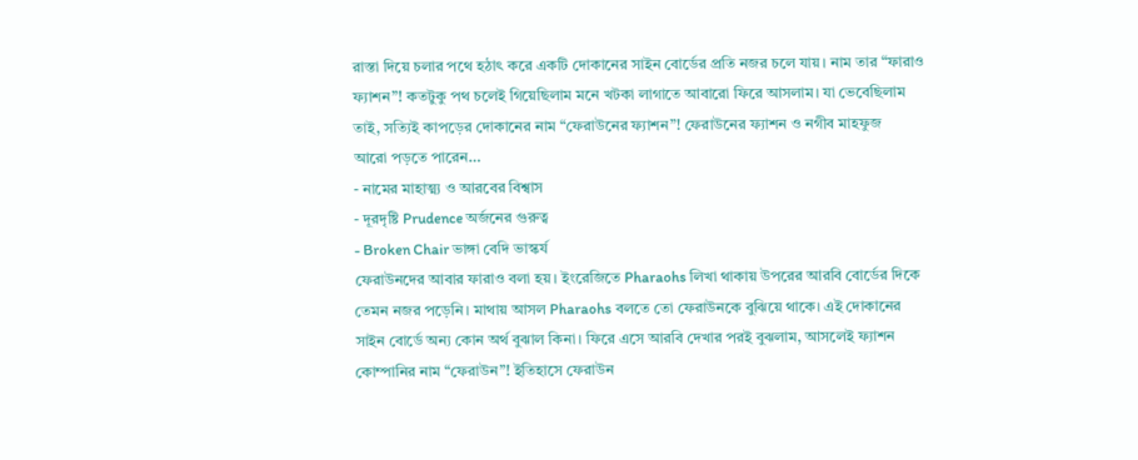রাস্তা দিয়ে চলার পথে হঠাৎ করে একটি দোকানের সাইন বোর্ডের প্রতি নজর চলে যায়। নাম তার “ফারাও ফ্যাশন”! কতটুকু পথ চলেই গিয়েছিলাম মনে খটকা লাগাতে আবারো ফিরে আসলাম। যা ভেবেছিলাম তাই, সত্যিই কাপড়ের দোকানের নাম “ফেরাউনের ফ্যাশন”! ফেরাউনের ফ্যাশন ও নগীব মাহফুজ
আরো পড়তে পারেন…
- নামের মাহাত্ম্য ও আরবের বিশ্বাস
- দূরদৃষ্টি Prudence অর্জনের গুরুত্ব
- Broken Chair ভাঙ্গা বেদি ভাস্কর্য
ফেরাউনদের আবার ফারাও বলা হয়। ইংরেজিতে Pharaohs লিখা থাকায় উপরের আরবি বোর্ডের দিকে তেমন নজর পড়েনি। মাথায় আসল Pharaohs বলতে তো ফেরাউনকে বুঝিয়ে থাকে। এই দোকানের সাইন বোর্ডে অন্য কোন অর্থ বুঝাল কিনা। ফিরে এসে আরবি দেখার পরই বুঝলাম, আসলেই ফ্যাশন কোম্পানির নাম “ফেরাউন”! ইতিহাসে ফেরাউন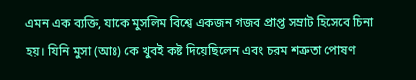এমন এক ব্যক্তি, যাকে মুসলিম বিশ্বে একজন গজব প্রাপ্ত সম্রাট হিসেবে চিনা হয়। যিনি মুসা (আঃ) কে খুবই কষ্ট দিয়েছিলেন এবং চরম শত্রুতা পোষণ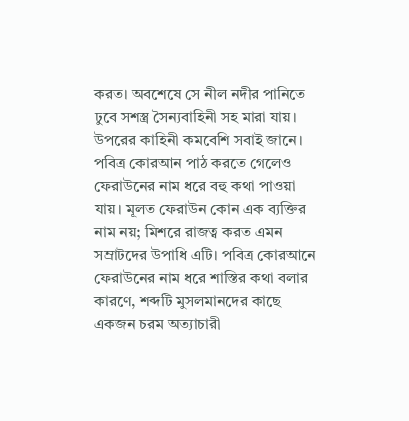করত। অবশেষে সে নীল নদীর পানিতে ঢুবে সশস্ত্র সৈন্যবাহিনী সহ মারা যায়।
উপরের কাহিনী কমবেশি সবাই জানে। পবিত্র কোরআন পাঠ করতে গেলেও ফেরাউনের নাম ধরে বহু কথা পাওয়া যায়। মূলত ফেরাউন কোন এক ব্যক্তির নাম নয়; মিশরে রাজত্ব করত এমন সম্রাটদের উপাধি এটি। পবিত্র কোরআনে ফেরাউনের নাম ধরে শাস্তির কথা বলার কারণে, শব্দটি মুসলমানদের কাছে একজন চরম অত্যাচারী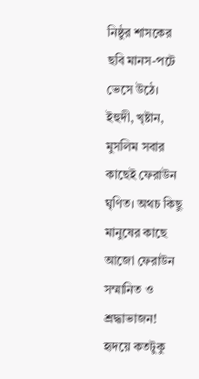নিষ্ঠুর শাসকের ছবি মানস-পটে ভেসে উঠে। ইহুদী, খৃষ্টান, মুসলিম সবার কাছেই ফেরাউন ঘৃণিত। অথচ কিছু মানুষের কাছে আজো ফেরাউন সম্মানিত ও শ্রদ্ধাভাজন! হৃদয়ে কতটুকু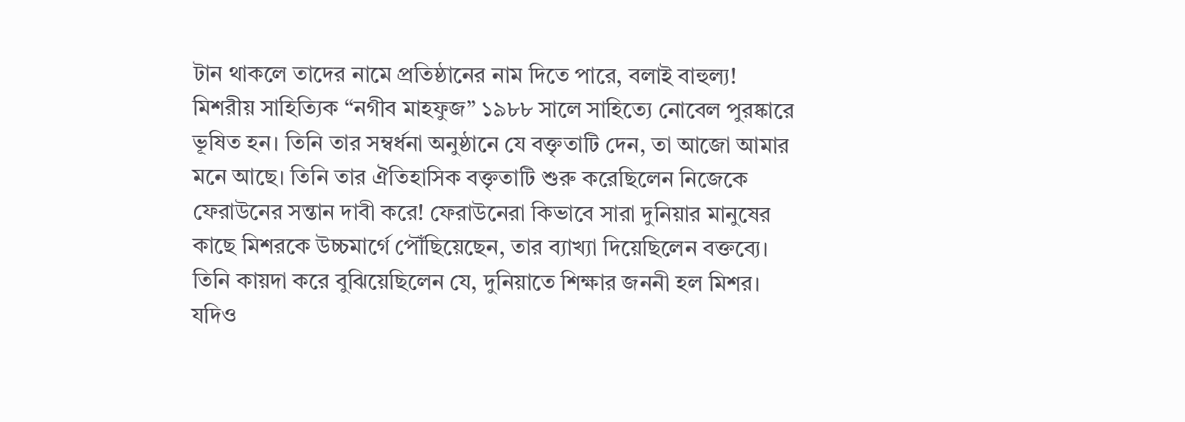টান থাকলে তাদের নামে প্রতিষ্ঠানের নাম দিতে পারে, বলাই বাহুল্য!
মিশরীয় সাহিত্যিক “নগীব মাহফুজ” ১৯৮৮ সালে সাহিত্যে নোবেল পুরষ্কারে ভূষিত হন। তিনি তার সম্বর্ধনা অনুষ্ঠানে যে বক্তৃতাটি দেন, তা আজো আমার মনে আছে। তিনি তার ঐতিহাসিক বক্তৃতাটি শুরু করেছিলেন নিজেকে ফেরাউনের সন্তান দাবী করে! ফেরাউনেরা কিভাবে সারা দুনিয়ার মানুষের কাছে মিশরকে উচ্চমার্গে পৌঁছিয়েছেন, তার ব্যাখ্যা দিয়েছিলেন বক্তব্যে।
তিনি কায়দা করে বুঝিয়েছিলেন যে, দুনিয়াতে শিক্ষার জননী হল মিশর। যদিও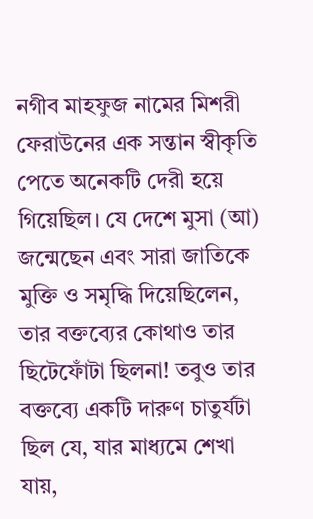নগীব মাহফুজ নামের মিশরী ফেরাউনের এক সন্তান স্বীকৃতি পেতে অনেকটি দেরী হয়ে গিয়েছিল। যে দেশে মুসা (আ) জন্মেছেন এবং সারা জাতিকে মুক্তি ও সমৃদ্ধি দিয়েছিলেন, তার বক্তব্যের কোথাও তার ছিটেফোঁটা ছিলনা! তবুও তার বক্তব্যে একটি দারুণ চাতুর্যটা ছিল যে, যার মাধ্যমে শেখা যায়,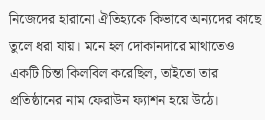নিজেদের হারানো ঐতিহ্যকে কিভাবে অন্যদের কাছে তুলে ধরা যায়। মনে হল দোকানদারে মাথাতেও একটি চিন্তা কিলবিল করেছিল, তাইতো তার প্রতিষ্ঠানের নাম ফেরাউন ফ্যাশন হয়ে উঠে।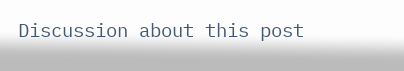Discussion about this post